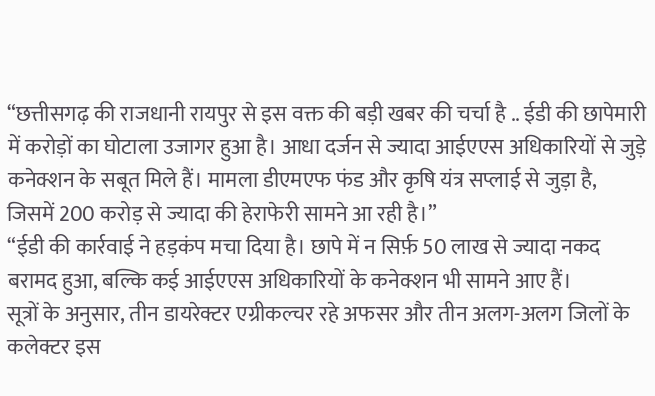“छत्तीसगढ़ की राजधानी रायपुर से इस वक्त की बड़ी खबर की चर्चा है .. ईडी की छापेमारी में करोड़ों का घोटाला उजागर हुआ है। आधा दर्जन से ज्यादा आईएएस अधिकारियों से जुड़े कनेक्शन के सबूत मिले हैं। मामला डीएमएफ फंड और कृषि यंत्र सप्लाई से जुड़ा है, जिसमें 200 करोड़ से ज्यादा की हेराफेरी सामने आ रही है।”
“ईडी की कार्रवाई ने हड़कंप मचा दिया है। छापे में न सिर्फ़ 50 लाख से ज्यादा नकद बरामद हुआ, बल्कि कई आईएएस अधिकारियों के कनेक्शन भी सामने आए हैं।
सूत्रों के अनुसार, तीन डायरेक्टर एग्रीकल्चर रहे अफसर और तीन अलग-अलग जिलों के कलेक्टर इस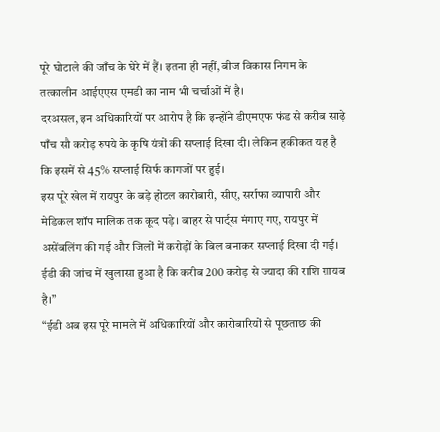पूरे घोटाले की जाँच के घेरे में हैं। इतना ही नहीं, बीज विकास निगम के तत्कालीन आईएएस एमडी का नाम भी चर्चाओं में है।
दरअसल, इन अधिकारियों पर आरोप है कि इन्होंने डीएमएफ फंड से करीब साढ़े पाँच सौ करोड़ रुपये के कृषि यंत्रों की सप्लाई दिखा दी। लेकिन हकीकत यह है कि इसमें से 45% सप्लाई सिर्फ कागजों पर हुई।
इस पूरे खेल में रायपुर के बड़े होटल कारोबारी, सीए, सर्राफा व्यापारी और मेडिकल शॉप मालिक तक कूद पड़े। बाहर से पार्ट्स मंगाए गए, रायपुर में असेंबलिंग की गई और जिलों में करोड़ों के बिल बनाकर सप्लाई दिखा दी गई। ईडी की जांच में खुलासा हुआ है कि करीब 200 करोड़ से ज्यादा की राशि ग़ायब है।”
“ईडी अब इस पूरे मामले में अधिकारियों और कारोबारियों से पूछताछ की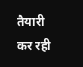तैयारी कर रही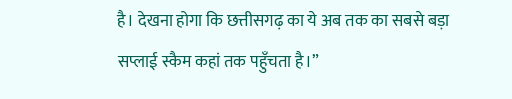है। देखना होगा कि छत्तीसगढ़ का ये अब तक का सबसे बड़ा सप्लाई स्कैम कहां तक पहुँचता है।”